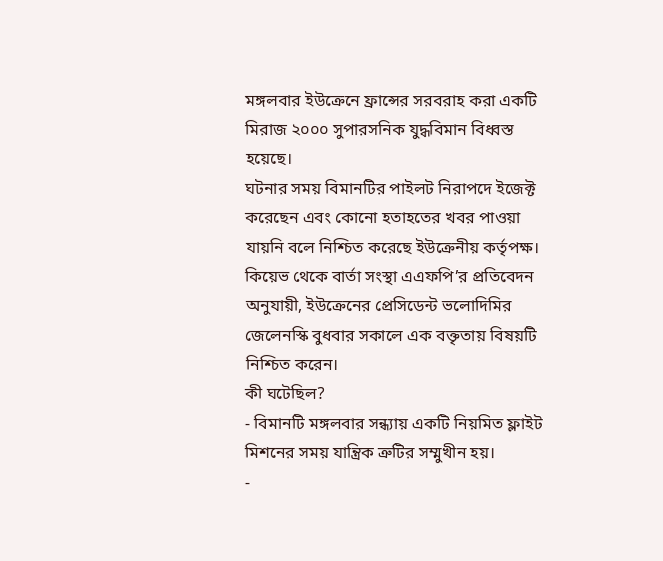মঙ্গলবার ইউক্রেনে ফ্রান্সের সরবরাহ করা একটি মিরাজ ২০০০ সুপারসনিক যুদ্ধবিমান বিধ্বস্ত হয়েছে।
ঘটনার সময় বিমানটির পাইলট নিরাপদে ইজেক্ট করেছেন এবং কোনো হতাহতের খবর পাওয়া যায়নি বলে নিশ্চিত করেছে ইউক্রেনীয় কর্তৃপক্ষ।
কিয়েভ থেকে বার্তা সংস্থা এএফপি’র প্রতিবেদন অনুযায়ী, ইউক্রেনের প্রেসিডেন্ট ভলোদিমির জেলেনস্কি বুধবার সকালে এক বক্তৃতায় বিষয়টি নিশ্চিত করেন।
কী ঘটেছিল?
- বিমানটি মঙ্গলবার সন্ধ্যায় একটি নিয়মিত ফ্লাইট মিশনের সময় যান্ত্রিক ত্রুটির সম্মুখীন হয়।
-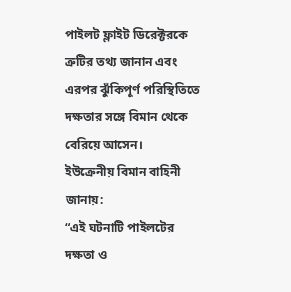পাইলট ফ্লাইট ডিরেক্টরকে ত্রুটির তথ্য জানান এবং এরপর ঝুঁকিপূর্ণ পরিস্থিতিতে দক্ষতার সঙ্গে বিমান থেকে বেরিয়ে আসেন।
ইউক্রেনীয় বিমান বাহিনী জানায়:
“এই ঘটনাটি পাইলটের দক্ষতা ও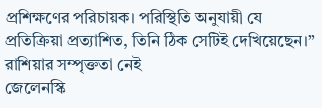প্রশিক্ষণের পরিচায়ক। পরিস্থিতি অনুযায়ী যে প্রতিক্রিয়া প্রত্যাশিত, তিনি ঠিক সেটিই দেখিয়েছেন।”
রাশিয়ার সম্পৃক্ততা নেই
জেলেনস্কি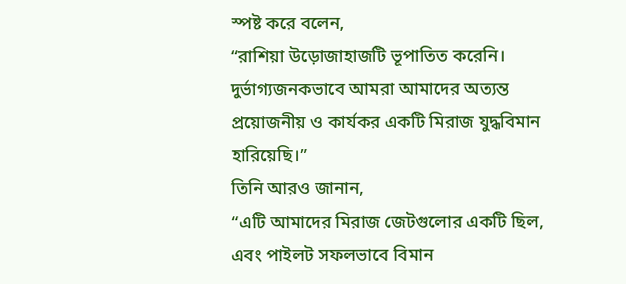স্পষ্ট করে বলেন,
“রাশিয়া উড়োজাহাজটি ভূপাতিত করেনি। দুর্ভাগ্যজনকভাবে আমরা আমাদের অত্যন্ত প্রয়োজনীয় ও কার্যকর একটি মিরাজ যুদ্ধবিমান হারিয়েছি।”
তিনি আরও জানান,
“এটি আমাদের মিরাজ জেটগুলোর একটি ছিল, এবং পাইলট সফলভাবে বিমান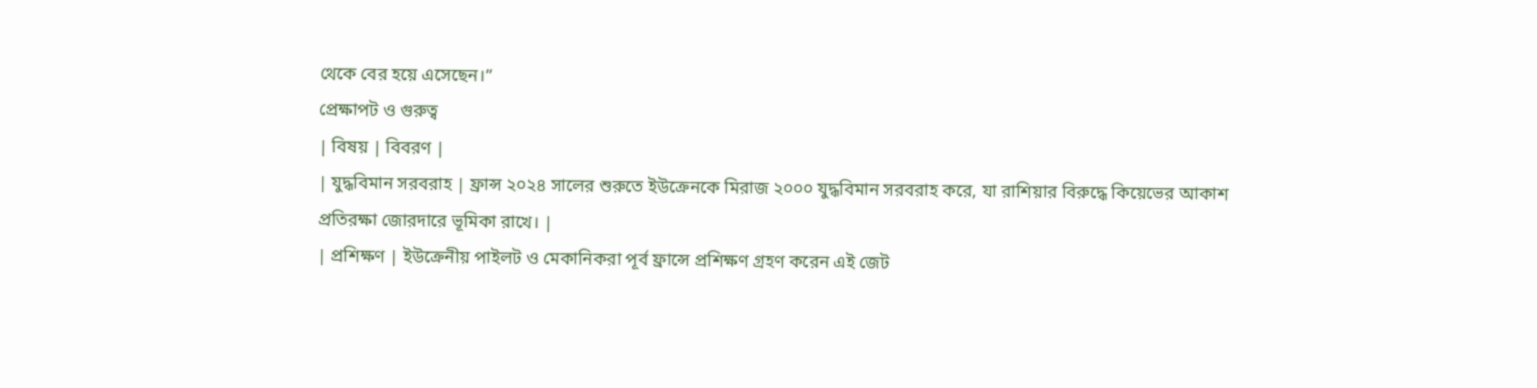থেকে বের হয়ে এসেছেন।”
প্রেক্ষাপট ও গুরুত্ব
| বিষয় | বিবরণ |
| যুদ্ধবিমান সরবরাহ | ফ্রান্স ২০২৪ সালের শুরুতে ইউক্রেনকে মিরাজ ২০০০ যুদ্ধবিমান সরবরাহ করে, যা রাশিয়ার বিরুদ্ধে কিয়েভের আকাশ প্রতিরক্ষা জোরদারে ভূমিকা রাখে। |
| প্রশিক্ষণ | ইউক্রেনীয় পাইলট ও মেকানিকরা পূর্ব ফ্রান্সে প্রশিক্ষণ গ্রহণ করেন এই জেট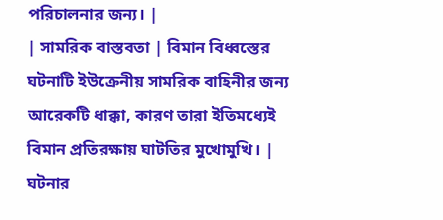পরিচালনার জন্য। |
| সামরিক বাস্তবতা | বিমান বিধ্বস্তের ঘটনাটি ইউক্রেনীয় সামরিক বাহিনীর জন্য আরেকটি ধাক্কা, কারণ তারা ইতিমধ্যেই বিমান প্রতিরক্ষায় ঘাটতির মুখোমুখি। |
ঘটনার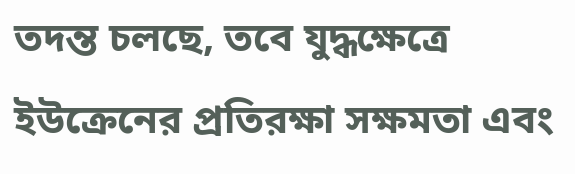তদন্ত চলছে, তবে যুদ্ধক্ষেত্রে ইউক্রেনের প্রতিরক্ষা সক্ষমতা এবং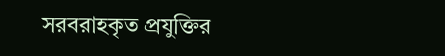সরবরাহকৃত প্রযুক্তির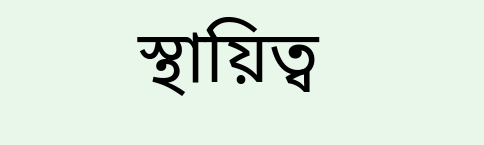স্থায়িত্ব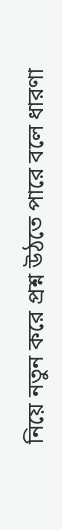নিয়ে নতুন করে প্রশ্ন উঠতে পারে বলে ধারণা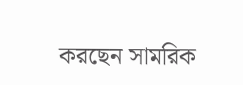করছেন সামরিক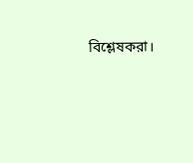বিশ্লেষকরা।